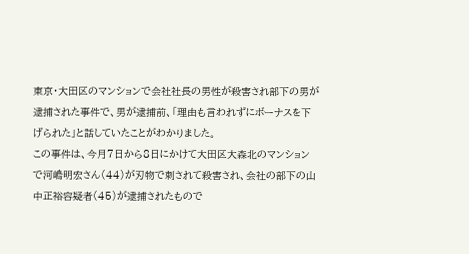東京・大田区のマンションで会社社長の男性が殺害され部下の男が逮捕された事件で、男が逮捕前、「理由も言われずにボーナスを下げられた」と話していたことがわかりました。
この事件は、今月7日から8日にかけて大田区大森北のマンションで河嶋明宏さん(44)が刃物で刺されて殺害され、会社の部下の山中正裕容疑者(45)が逮捕されたもので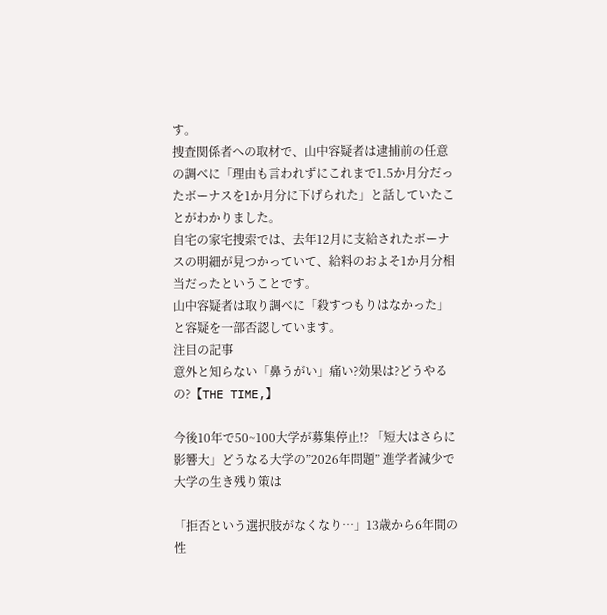す。
捜査関係者への取材で、山中容疑者は逮捕前の任意の調べに「理由も言われずにこれまで1.5か月分だったボーナスを1か月分に下げられた」と話していたことがわかりました。
自宅の家宅捜索では、去年12月に支給されたボーナスの明細が見つかっていて、給料のおよそ1か月分相当だったということです。
山中容疑者は取り調べに「殺すつもりはなかった」と容疑を一部否認しています。
注目の記事
意外と知らない「鼻うがい」痛い?効果は?どうやるの?【THE TIME,】

今後10年で50~100大学が募集停止!? 「短大はさらに影響大」どうなる大学の”2026年問題” 進学者減少で大学の生き残り策は

「拒否という選択肢がなくなり…」13歳から6年間の性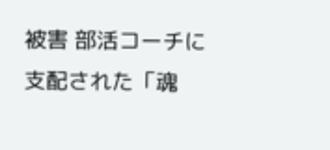被害 部活コーチに支配された「魂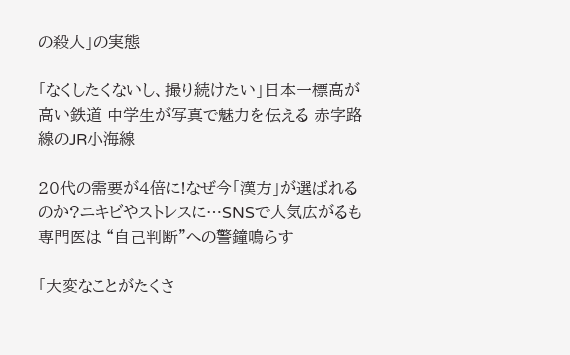の殺人」の実態

「なくしたくないし、撮り続けたい」日本一標高が高い鉄道 中学生が写真で魅力を伝える 赤字路線のJR小海線

20代の需要が4倍に!なぜ今「漢方」が選ばれるのか?ニキビやストレスに…SNSで人気広がるも専門医は “自己判断”への警鐘鳴らす

「大変なことがたくさ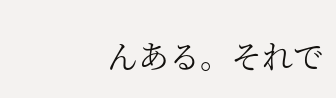んある。それで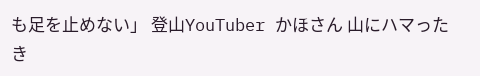も足を止めない」 登山YouTuber かほさん 山にハマったき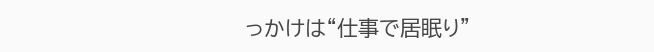っかけは“仕事で居眠り”